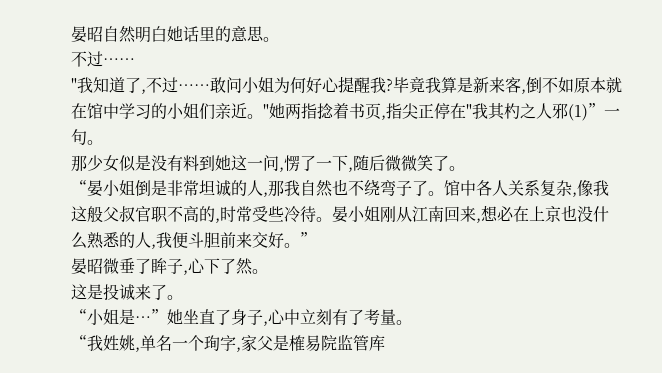晏昭自然明白她话里的意思。
不过……
"我知道了,不过……敢问小姐为何好心提醒我?毕竟我算是新来客,倒不如原本就在馆中学习的小姐们亲近。"她两指捻着书页,指尖正停在"我其杓之人邪(1)”一句。
那少女似是没有料到她这一问,愣了一下,随后微微笑了。
“晏小姐倒是非常坦诚的人,那我自然也不绕弯子了。馆中各人关系复杂,像我这般父叔官职不高的,时常受些冷待。晏小姐刚从江南回来,想必在上京也没什么熟悉的人,我便斗胆前来交好。”
晏昭微垂了眸子,心下了然。
这是投诚来了。
“小姐是…”她坐直了身子,心中立刻有了考量。
“我姓姚,单名一个珣字,家父是榷易院监管库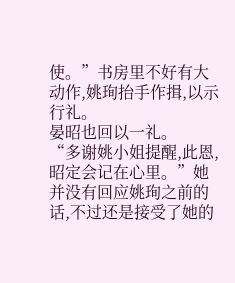使。”书房里不好有大动作,姚珣抬手作揖,以示行礼。
晏昭也回以一礼。
“多谢姚小姐提醒,此恩,昭定会记在心里。”她并没有回应姚珣之前的话,不过还是接受了她的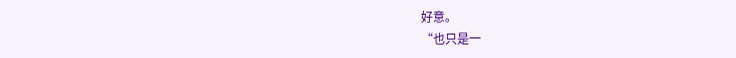好意。
“也只是一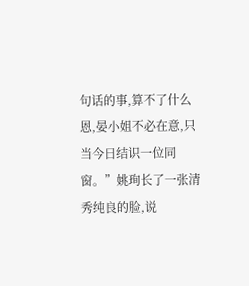句话的事,算不了什么恩,晏小姐不必在意,只当今日结识一位同窗。”姚珣长了一张清秀纯良的脸,说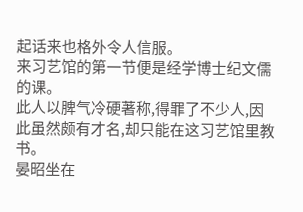起话来也格外令人信服。
来习艺馆的第一节便是经学博士纪文儒的课。
此人以脾气冷硬著称,得罪了不少人,因此虽然颇有才名,却只能在这习艺馆里教书。
晏昭坐在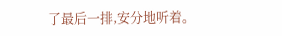了最后一排,安分地听着。